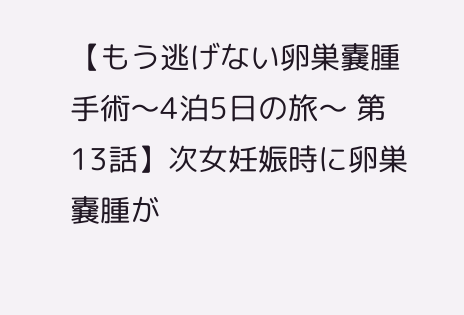【もう逃げない卵巣嚢腫手術〜4泊5日の旅〜 第13話】次女妊娠時に卵巣嚢腫が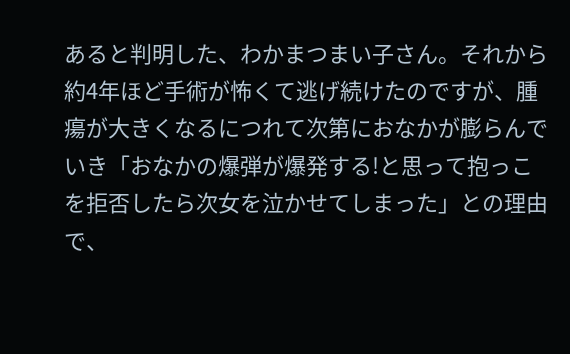あると判明した、わかまつまい子さん。それから約4年ほど手術が怖くて逃げ続けたのですが、腫瘍が大きくなるにつれて次第におなかが膨らんでいき「おなかの爆弾が爆発する!と思って抱っこを拒否したら次女を泣かせてしまった」との理由で、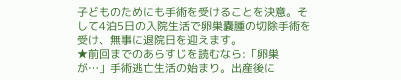子どものためにも手術を受けることを決意。そして4泊5日の入院生活で卵巣嚢腫の切除手術を受け、無事に退院日を迎えます。
★前回までのあらすじを読むなら:「卵巣が…」手術逃亡生活の始まり。出産後に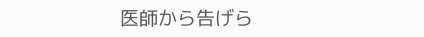医師から告げら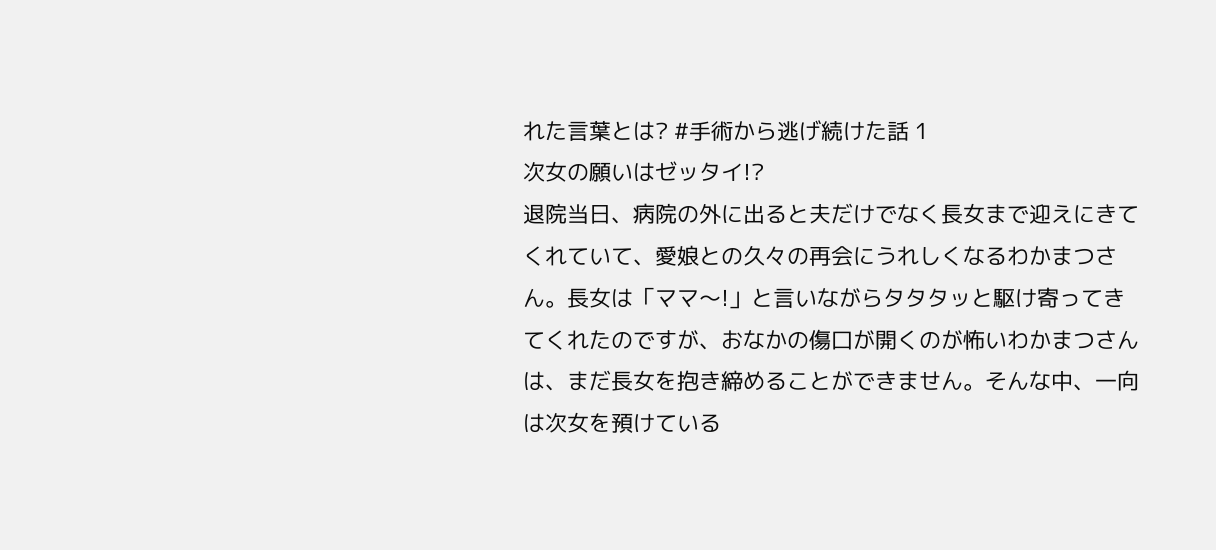れた言葉とは? #手術から逃げ続けた話 1
次女の願いはゼッタイ!?
退院当日、病院の外に出ると夫だけでなく長女まで迎えにきてくれていて、愛娘との久々の再会にうれしくなるわかまつさん。長女は「ママ〜!」と言いながらタタタッと駆け寄ってきてくれたのですが、おなかの傷口が開くのが怖いわかまつさんは、まだ長女を抱き締めることができません。そんな中、一向は次女を預けている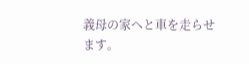義母の家へと車を走らせます。